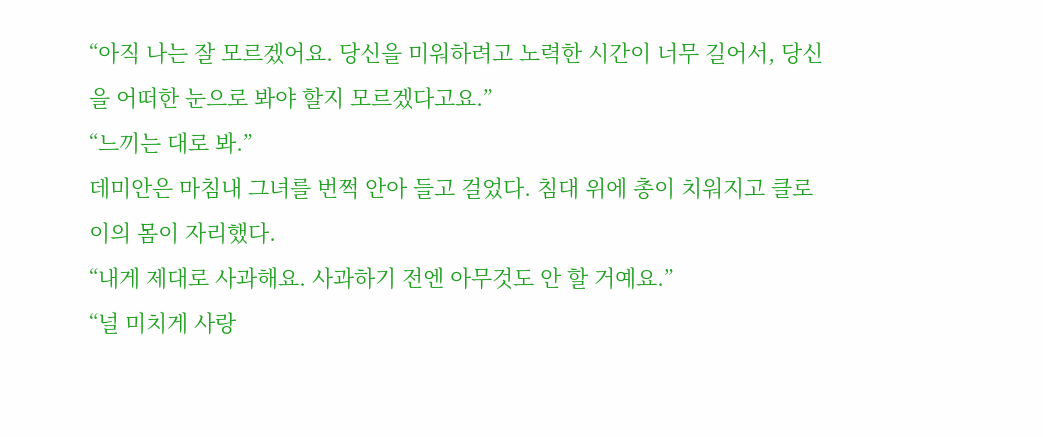“아직 나는 잘 모르겠어요. 당신을 미워하려고 노력한 시간이 너무 길어서, 당신을 어떠한 눈으로 봐야 할지 모르겠다고요.”
“느끼는 대로 봐.”
데미안은 마침내 그녀를 번쩍 안아 들고 걸었다. 침대 위에 총이 치워지고 클로이의 몸이 자리했다.
“내게 제대로 사과해요. 사과하기 전엔 아무것도 안 할 거예요.”
“널 미치게 사랑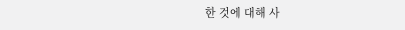한 것에 대해 사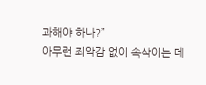과해야 하나?”
아무런 죄악감 없이 속삭이는 데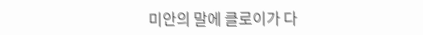미안의 말에 클로이가 다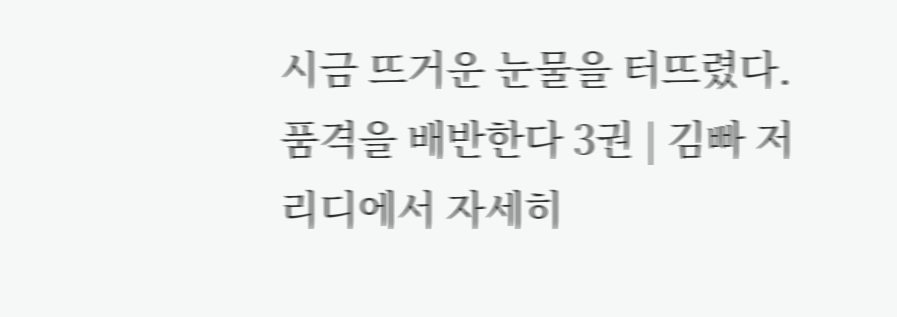시금 뜨거운 눈물을 터뜨렸다.
품격을 배반한다 3권 | 김빠 저 리디에서 자세히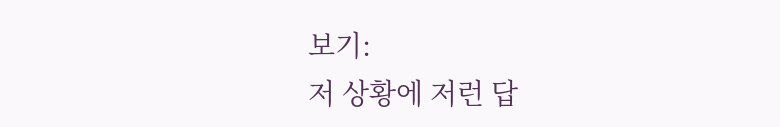보기:
저 상황에 저런 답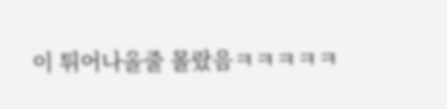이 튀어나올줄 몰랐음ㅋㅋㅋㅋㅋ